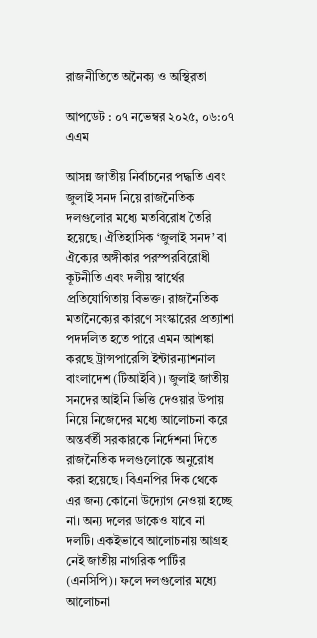রাজনীতিতে অনৈক্য ও অস্থিরতা

আপডেট : ০৭ নভেম্বর ২০২৫, ০৬:০৭ এএম

আসন্ন জাতীয় নির্বাচনের পদ্ধতি এবং জুলাই সনদ নিয়ে রাজনৈতিক দলগুলোর মধ্যে মতবিরোধ তৈরি হয়েছে। ঐতিহাসিক ‘জুলাই সনদ’ বা ঐক্যের অঙ্গীকার পরস্পরবিরোধী কূটনীতি এবং দলীয় স্বার্থের প্রতিযোগিতায় বিভক্ত। রাজনৈতিক মতানৈক্যের কারণে সংস্কারের প্রত্যাশা পদদলিত হতে পারে এমন আশঙ্কা করছে ট্রান্সপারেন্সি ইন্টারন্যাশনাল বাংলাদেশ (টিআইবি)। জুলাই জাতীয় সনদের আইনি ভিত্তি দেওয়ার উপায় নিয়ে নিজেদের মধ্যে আলোচনা করে অন্তর্বর্তী সরকারকে নির্দেশনা দিতে রাজনৈতিক দলগুলোকে অনুরোধ করা হয়েছে। বিএনপির দিক থেকে এর জন্য কোনো উদ্যোগ নেওয়া হচ্ছে না। অন্য দলের ডাকেও যাবে না দলটি। একইভাবে আলোচনায় আগ্রহ নেই জাতীয় নাগরিক পার্টির (এনসিপি)। ফলে দলগুলোর মধ্যে আলোচনা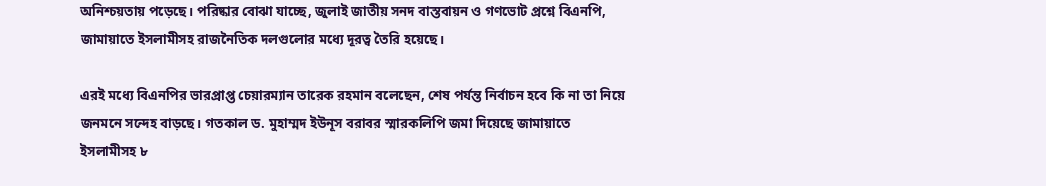অনিশ্চয়তায় পড়েছে। পরিষ্কার বোঝা যাচ্ছে, জুলাই জাতীয় সনদ বাস্তবায়ন ও গণভোট প্রশ্নে বিএনপি, জামায়াতে ইসলামীসহ রাজনৈতিক দলগুলোর মধ্যে দূরত্ব তৈরি হয়েছে।

এরই মধ্যে বিএনপির ভারপ্রাপ্ত চেয়ারম্যান তারেক রহমান বলেছেন, শেষ পর্যন্ত নির্বাচন হবে কি না তা নিয়ে জনমনে সন্দেহ বাড়ছে। গতকাল ড. মুহাম্মদ ইউনূস বরাবর স্মারকলিপি জমা দিয়েছে জামায়াতে ইসলামীসহ ৮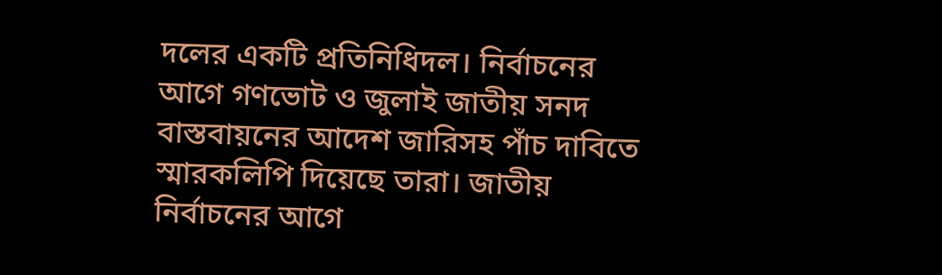দলের একটি প্রতিনিধিদল। নির্বাচনের আগে গণভোট ও জুলাই জাতীয় সনদ বাস্তবায়নের আদেশ জারিসহ পাঁচ দাবিতে স্মারকলিপি দিয়েছে তারা। জাতীয় নির্বাচনের আগে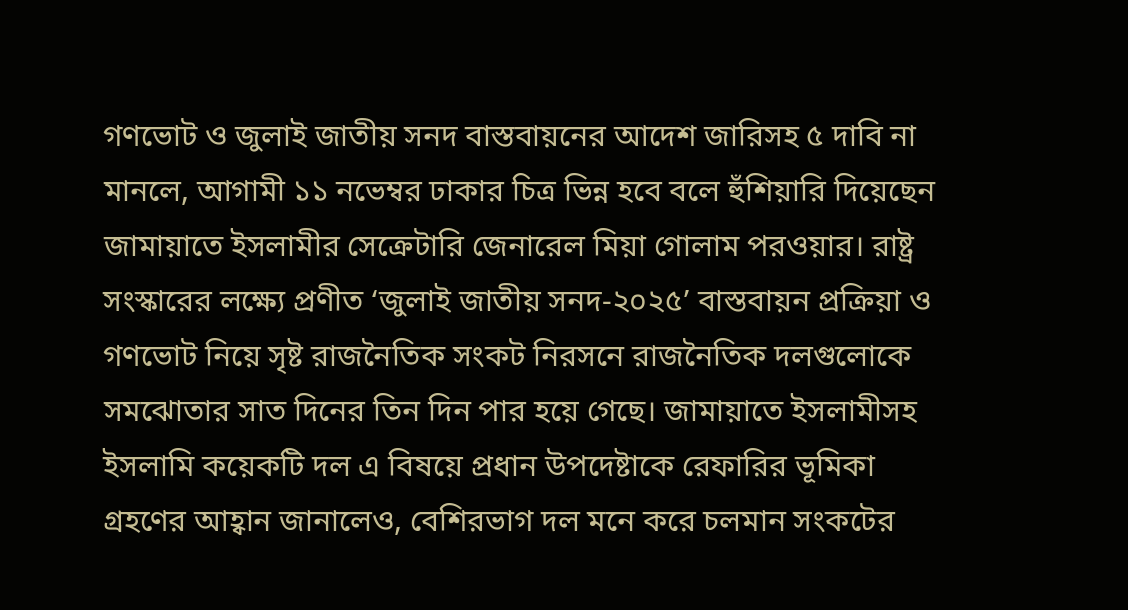গণভোট ও জুলাই জাতীয় সনদ বাস্তবায়নের আদেশ জারিসহ ৫ দাবি না মানলে, আগামী ১১ নভেম্বর ঢাকার চিত্র ভিন্ন হবে বলে হুঁশিয়ারি দিয়েছেন জামায়াতে ইসলামীর সেক্রেটারি জেনারেল মিয়া গোলাম পরওয়ার। রাষ্ট্র সংস্কারের লক্ষ্যে প্রণীত ‘জুলাই জাতীয় সনদ-২০২৫’ বাস্তবায়ন প্রক্রিয়া ও গণভোট নিয়ে সৃষ্ট রাজনৈতিক সংকট নিরসনে রাজনৈতিক দলগুলোকে সমঝোতার সাত দিনের তিন দিন পার হয়ে গেছে। জামায়াতে ইসলামীসহ ইসলামি কয়েকটি দল এ বিষয়ে প্রধান উপদেষ্টাকে রেফারির ভূমিকা গ্রহণের আহ্বান জানালেও, বেশিরভাগ দল মনে করে চলমান সংকটের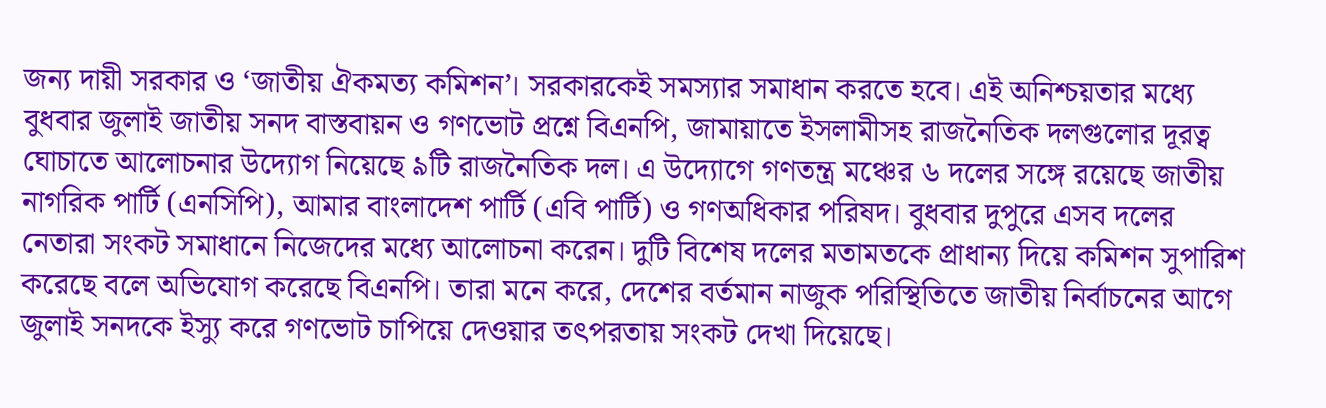জন্য দায়ী সরকার ও ‘জাতীয় ঐকমত্য কমিশন’। সরকারকেই সমস্যার সমাধান করতে হবে। এই অনিশ্চয়তার মধ্যে বুধবার জুলাই জাতীয় সনদ বাস্তবায়ন ও গণভোট প্রশ্নে বিএনপি, জামায়াতে ইসলামীসহ রাজনৈতিক দলগুলোর দূরত্ব ঘোচাতে আলোচনার উদ্যোগ নিয়েছে ৯টি রাজনৈতিক দল। এ উদ্যোগে গণতন্ত্র মঞ্চের ৬ দলের সঙ্গে রয়েছে জাতীয় নাগরিক পার্টি (এনসিপি), আমার বাংলাদেশ পার্টি (এবি পার্টি) ও গণঅধিকার পরিষদ। বুধবার দুপুরে এসব দলের নেতারা সংকট সমাধানে নিজেদের মধ্যে আলোচনা করেন। দুটি বিশেষ দলের মতামতকে প্রাধান্য দিয়ে কমিশন সুপারিশ করেছে বলে অভিযোগ করেছে বিএনপি। তারা মনে করে, দেশের বর্তমান নাজুক পরিস্থিতিতে জাতীয় নির্বাচনের আগে জুলাই সনদকে ইস্যু করে গণভোট চাপিয়ে দেওয়ার তৎপরতায় সংকট দেখা দিয়েছে।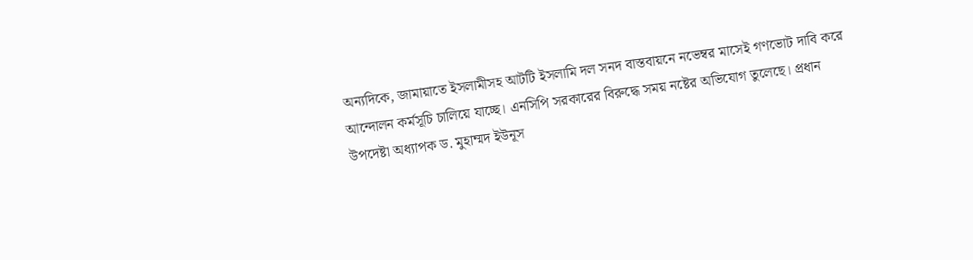অন্যদিকে, জামায়াতে ইসলামীসহ আটটি ইসলামি দল সনদ বাস্তবায়নে নভেম্বর মাসেই গণভোট দাবি করে আন্দোলন কর্মসূচি চালিয়ে যাচ্ছে। এনসিপি সরকারের বিরুদ্ধে সময় নষ্টের অভিযোগ তুলেছে। প্রধান উপদেষ্টা অধ্যাপক ড. মুহাম্মদ ইউনূস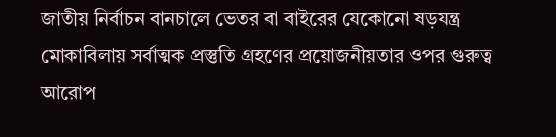জাতীয় নির্বাচন বানচালে ভেতর বা বাইরের যেকোনো ষড়যন্ত্র মোকাবিলায় সর্বাত্মক প্রস্তুতি গ্রহণের প্রয়োজনীয়তার ওপর গুরুত্ব আরোপ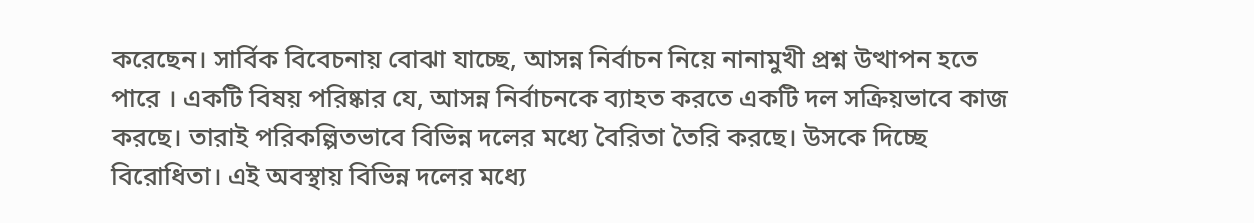করেছেন। সার্বিক বিবেচনায় বোঝা যাচ্ছে, আসন্ন নির্বাচন নিয়ে নানামুখী প্রশ্ন উত্থাপন হতে পারে । একটি বিষয় পরিষ্কার যে, আসন্ন নির্বাচনকে ব্যাহত করতে একটি দল সক্রিয়ভাবে কাজ করছে। তারাই পরিকল্পিতভাবে বিভিন্ন দলের মধ্যে বৈরিতা তৈরি করছে। উসকে দিচ্ছে বিরোধিতা। এই অবস্থায় বিভিন্ন দলের মধ্যে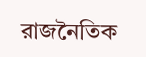রাজনৈতিক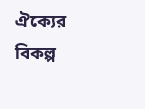ঐক্যের বিকল্প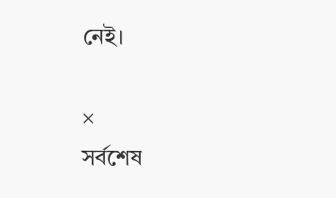নেই।

×
সর্বশেষ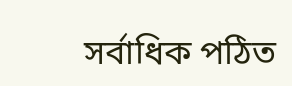সর্বাধিক পঠিত